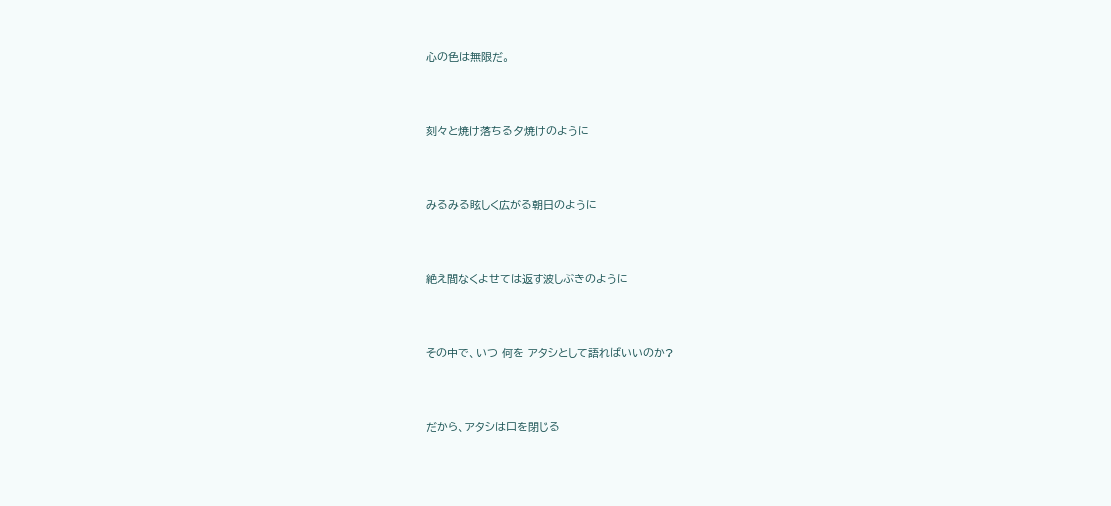心の色は無限だ。



刻々と焼け落ちる夕焼けのように



みるみる眩しく広がる朝日のように



絶え間なくよせては返す波しぶきのように



その中で、いつ 何を アタシとして語ればいいのか?



だから、アタシは口を閉じる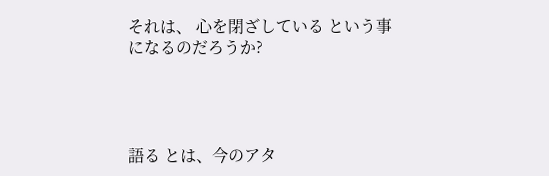それは、 心を閉ざしている という事になるのだろうか?




語る とは、今のアタ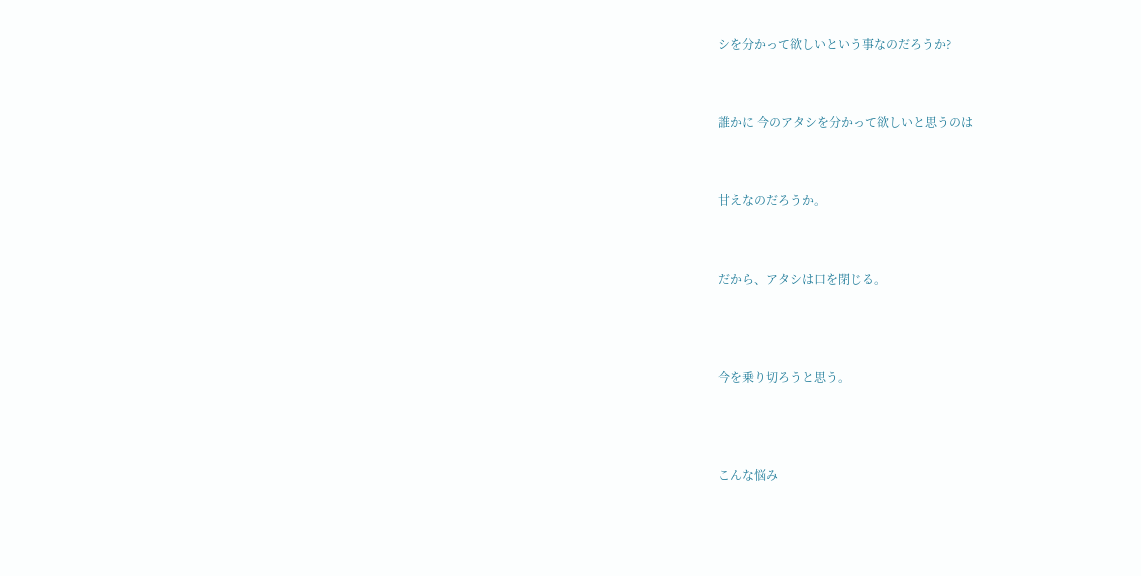シを分かって欲しいという事なのだろうか?



誰かに 今のアタシを分かって欲しいと思うのは



甘えなのだろうか。



だから、アタシは口を閉じる。




今を乗り切ろうと思う。




こんな悩み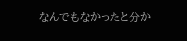なんでもなかったと分か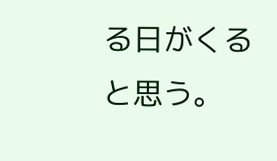る日がくると思う。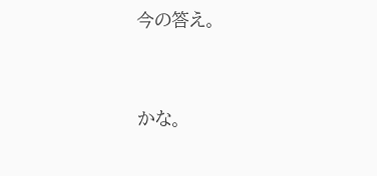今の答え。




かな。